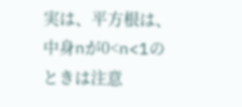実は、平方根は、中身nが0<n<1のときは注意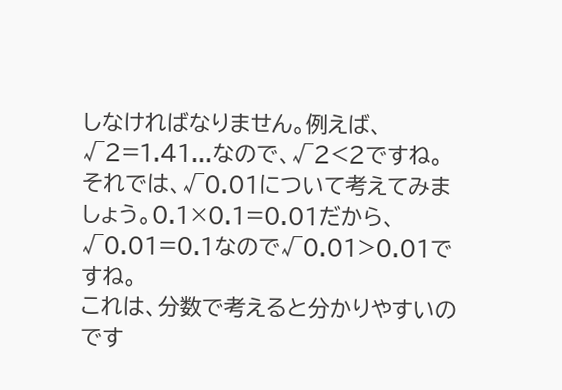しなければなりません。例えば、√2=1.41...なので、√2<2ですね。
それでは、√0.01について考えてみましょう。0.1×0.1=0.01だから、√0.01=0.1なので√0.01>0.01ですね。
これは、分数で考えると分かりやすいのです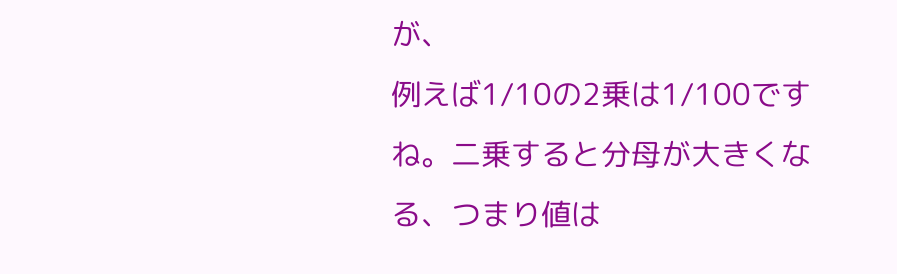が、
例えば1/10の2乗は1/100ですね。二乗すると分母が大きくなる、つまり値は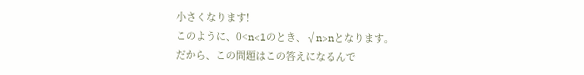小さくなります!
このように、0<n<1のとき、√n>nとなります。
だから、この問題はこの答えになるんで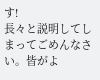す!
長々と説明してしまってごめんなさい。皆がよ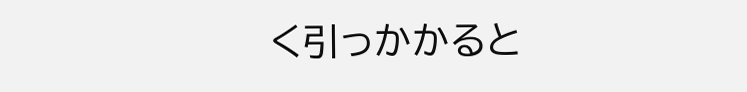く引っかかると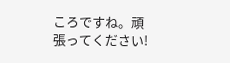ころですね。頑張ってください!